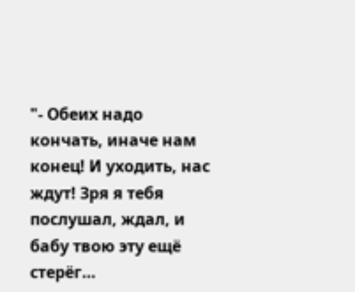"- Обеих надо кончать, иначе нам конец! И уходить, нас ждут! Зря я тебя послушал, ждал, и бабу твою эту ещё стерёг…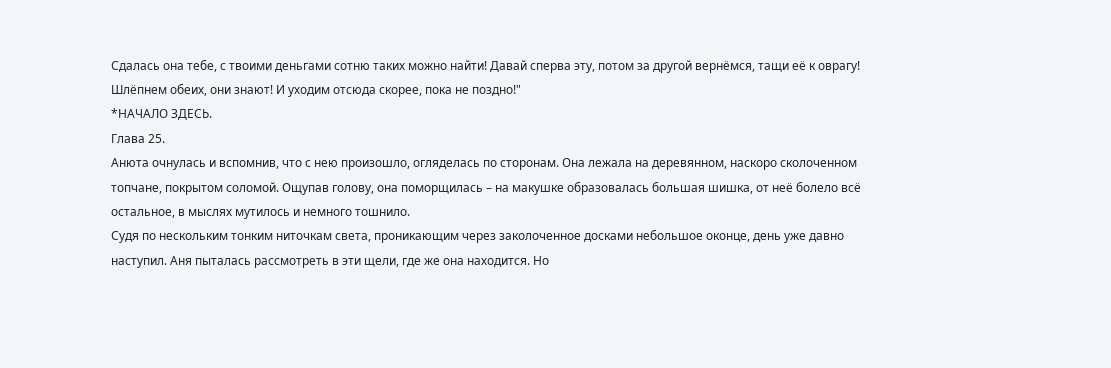Сдалась она тебе, с твоими деньгами сотню таких можно найти! Давай сперва эту, потом за другой вернёмся, тащи её к оврагу! Шлёпнем обеих, они знают! И уходим отсюда скорее, пока не поздно!"
*НАЧАЛО ЗДЕСЬ.
Глава 25.
Анюта очнулась и вспомнив, что с нею произошло, огляделась по сторонам. Она лежала на деревянном, наскоро сколоченном топчане, покрытом соломой. Ощупав голову, она поморщилась – на макушке образовалась большая шишка, от неё болело всё остальное, в мыслях мутилось и немного тошнило.
Судя по нескольким тонким ниточкам света, проникающим через заколоченное досками небольшое оконце, день уже давно наступил. Аня пыталась рассмотреть в эти щели, где же она находится. Но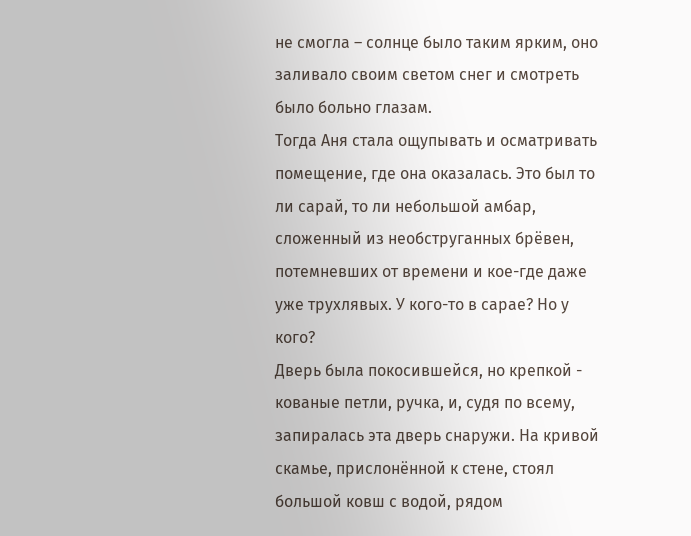не смогла – солнце было таким ярким, оно заливало своим светом снег и смотреть было больно глазам.
Тогда Аня стала ощупывать и осматривать помещение, где она оказалась. Это был то ли сарай, то ли небольшой амбар, сложенный из необструганных брёвен, потемневших от времени и кое-где даже уже трухлявых. У кого-то в сарае? Но у кого?
Дверь была покосившейся, но крепкой - кованые петли, ручка, и, судя по всему, запиралась эта дверь снаружи. На кривой скамье, прислонённой к стене, стоял большой ковш с водой, рядом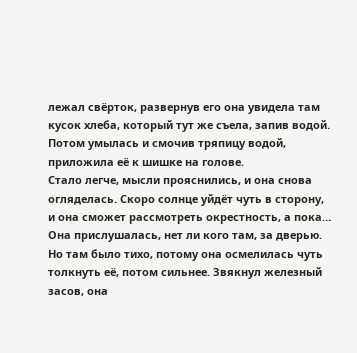лежал свёрток, развернув его она увидела там кусок хлеба, который тут же съела, запив водой. Потом умылась и смочив тряпицу водой, приложила её к шишке на голове.
Стало легче, мысли прояснились, и она снова огляделась. Скоро солнце уйдёт чуть в сторону, и она сможет рассмотреть окрестность, а пока… Она прислушалась, нет ли кого там, за дверью. Но там было тихо, потому она осмелилась чуть толкнуть её, потом сильнее. Звякнул железный засов, она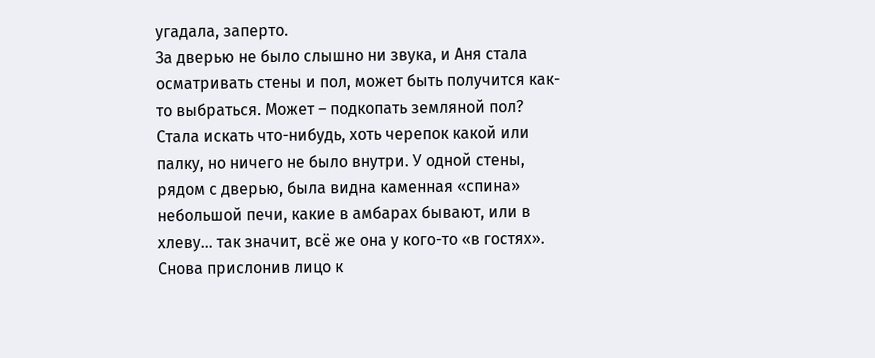угадала, заперто.
За дверью не было слышно ни звука, и Аня стала осматривать стены и пол, может быть получится как-то выбраться. Может – подкопать земляной пол? Стала искать что-нибудь, хоть черепок какой или палку, но ничего не было внутри. У одной стены, рядом с дверью, была видна каменная «спина» небольшой печи, какие в амбарах бывают, или в хлеву… так значит, всё же она у кого-то «в гостях».
Снова прислонив лицо к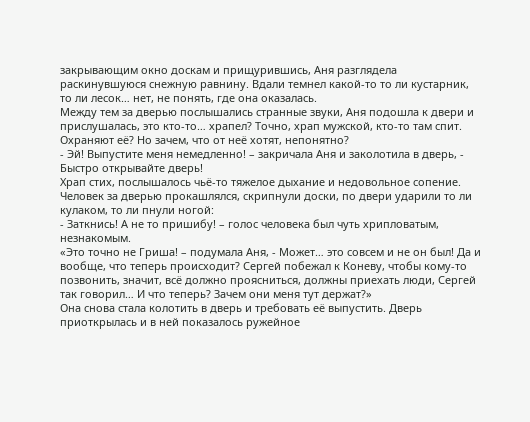закрывающим окно доскам и прищурившись, Аня разглядела раскинувшуюся снежную равнину. Вдали темнел какой-то то ли кустарник, то ли лесок… нет, не понять, где она оказалась.
Между тем за дверью послышались странные звуки, Аня подошла к двери и прислушалась, это кто-то… храпел? Точно, храп мужской, кто-то там спит. Охраняют её? Но зачем, что от неё хотят, непонятно?
- Эй! Выпустите меня немедленно! – закричала Аня и заколотила в дверь, - Быстро открывайте дверь!
Храп стих, послышалось чьё-то тяжелое дыхание и недовольное сопение. Человек за дверью прокашлялся, скрипнули доски, по двери ударили то ли кулаком, то ли пнули ногой:
- Заткнись! А не то пришибу! – голос человека был чуть хрипловатым, незнакомым.
«Это точно не Гриша! – подумала Аня, - Может… это совсем и не он был! Да и вообще, что теперь происходит? Сергей побежал к Коневу, чтобы кому-то позвонить, значит, всё должно проясниться, должны приехать люди, Сергей так говорил… И что теперь? Зачем они меня тут держат?»
Она снова стала колотить в дверь и требовать её выпустить. Дверь приоткрылась и в ней показалось ружейное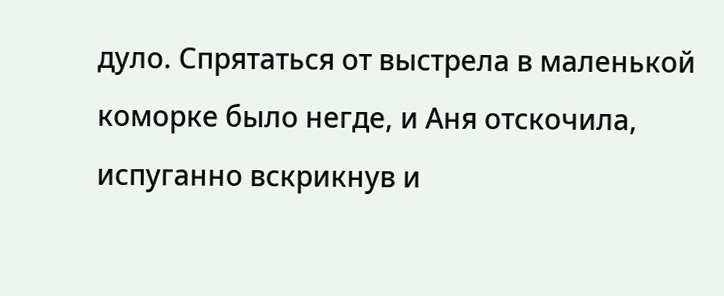дуло. Спрятаться от выстрела в маленькой коморке было негде, и Аня отскочила, испуганно вскрикнув и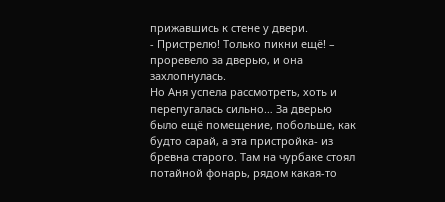прижавшись к стене у двери.
- Пристрелю! Только пикни ещё! – проревело за дверью, и она захлопнулась.
Но Аня успела рассмотреть, хоть и перепугалась сильно… За дверью было ещё помещение, побольше, как будто сарай, а эта пристройка- из бревна старого. Там на чурбаке стоял потайной фонарь, рядом какая-то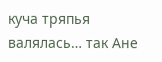куча тряпья валялась… так Ане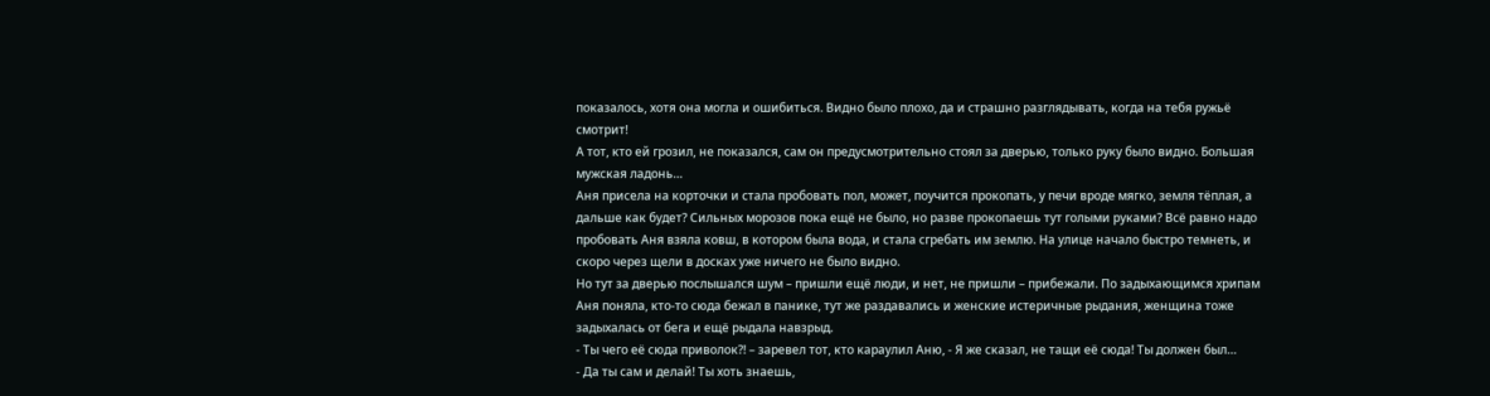показалось, хотя она могла и ошибиться. Видно было плохо, да и страшно разглядывать, когда на тебя ружьё смотрит!
А тот, кто ей грозил, не показался, сам он предусмотрительно стоял за дверью, только руку было видно. Большая мужская ладонь…
Аня присела на корточки и стала пробовать пол, может, поучится прокопать, у печи вроде мягко, земля тёплая, а дальше как будет? Сильных морозов пока ещё не было, но разве прокопаешь тут голыми руками? Всё равно надо пробовать Аня взяла ковш, в котором была вода, и стала сгребать им землю. На улице начало быстро темнеть, и скоро через щели в досках уже ничего не было видно.
Но тут за дверью послышался шум – пришли ещё люди, и нет, не пришли – прибежали. По задыхающимся хрипам Аня поняла, кто-то сюда бежал в панике, тут же раздавались и женские истеричные рыдания, женщина тоже задыхалась от бега и ещё рыдала навзрыд.
- Ты чего её сюда приволок?! – заревел тот, кто караулил Аню, - Я же сказал, не тащи её сюда! Ты должен был…
- Да ты сам и делай! Ты хоть знаешь,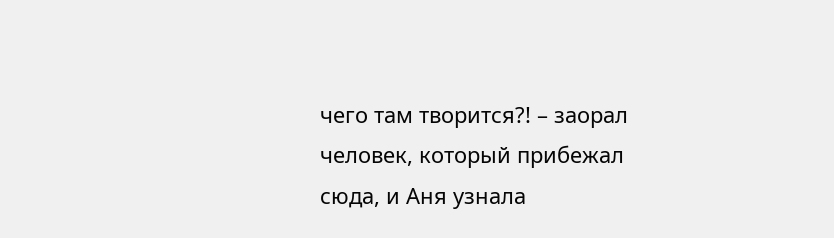чего там творится?! – заорал человек, который прибежал сюда, и Аня узнала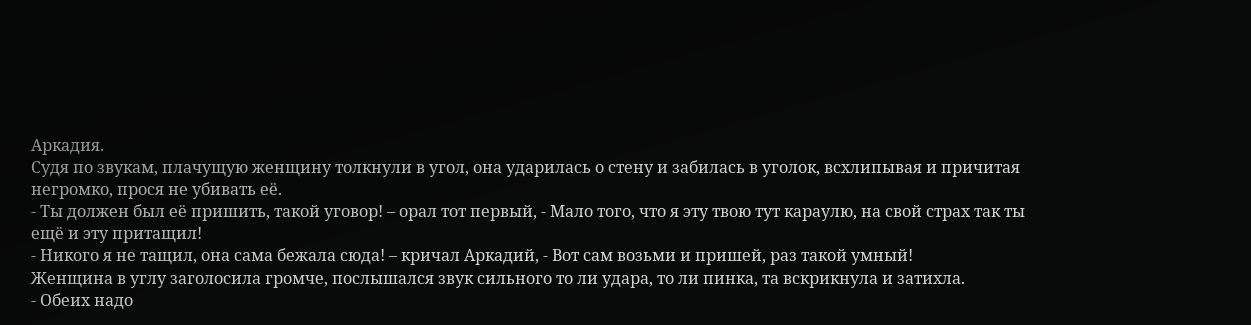Аркадия.
Судя по звукам, плачущую женщину толкнули в угол, она ударилась о стену и забилась в уголок, всхлипывая и причитая негромко, прося не убивать её.
- Ты должен был её пришить, такой уговор! – орал тот первый, - Мало того, что я эту твою тут караулю, на свой страх так ты ещё и эту притащил!
- Никого я не тащил, она сама бежала сюда! – кричал Аркадий, - Вот сам возьми и пришей, раз такой умный!
Женщина в углу заголосила громче, послышался звук сильного то ли удара, то ли пинка, та вскрикнула и затихла.
- Обеих надо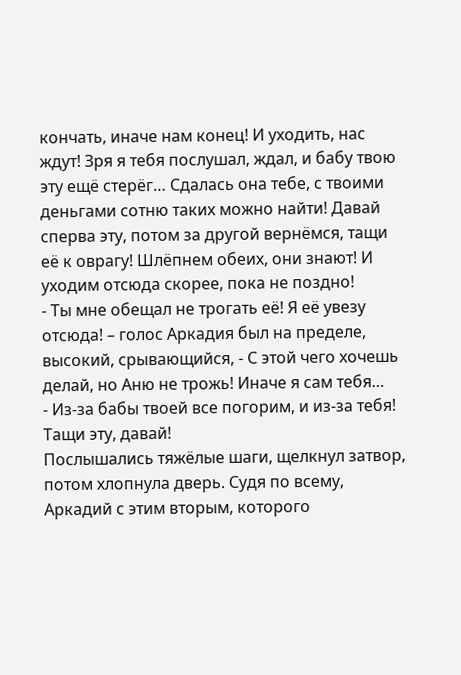кончать, иначе нам конец! И уходить, нас ждут! Зря я тебя послушал, ждал, и бабу твою эту ещё стерёг… Сдалась она тебе, с твоими деньгами сотню таких можно найти! Давай сперва эту, потом за другой вернёмся, тащи её к оврагу! Шлёпнем обеих, они знают! И уходим отсюда скорее, пока не поздно!
- Ты мне обещал не трогать её! Я её увезу отсюда! – голос Аркадия был на пределе, высокий, срывающийся, - С этой чего хочешь делай, но Аню не трожь! Иначе я сам тебя…
- Из-за бабы твоей все погорим, и из-за тебя! Тащи эту, давай!
Послышались тяжёлые шаги, щелкнул затвор, потом хлопнула дверь. Судя по всему, Аркадий с этим вторым, которого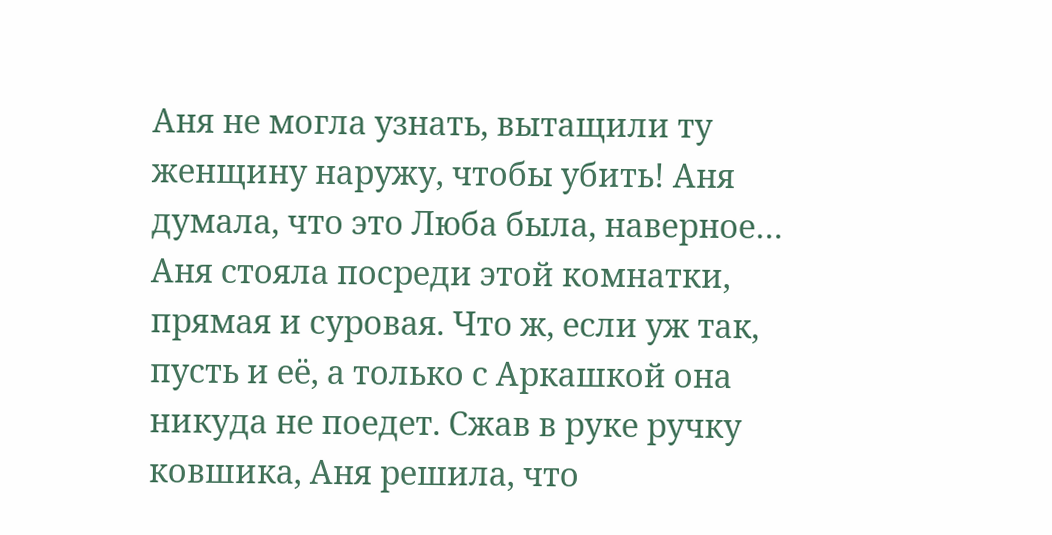Аня не могла узнать, вытащили ту женщину наружу, чтобы убить! Аня думала, что это Люба была, наверное…
Аня стояла посреди этой комнатки, прямая и суровая. Что ж, если уж так, пусть и её, а только с Аркашкой она никуда не поедет. Сжав в руке ручку ковшика, Аня решила, что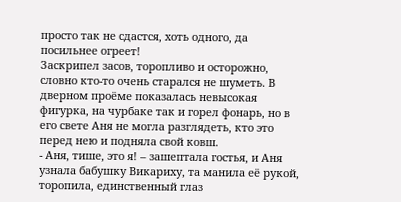просто так не сдастся, хоть одного, да посильнее огреет!
Заскрипел засов, торопливо и осторожно, словно кто-то очень старался не шуметь. В дверном проёме показалась невысокая фигурка, на чурбаке так и горел фонарь, но в его свете Аня не могла разглядеть, кто это перед нею и подняла свой ковш.
- Аня, тише, это я! – зашептала гостья, и Аня узнала бабушку Викариху, та манила её рукой, торопила, единственный глаз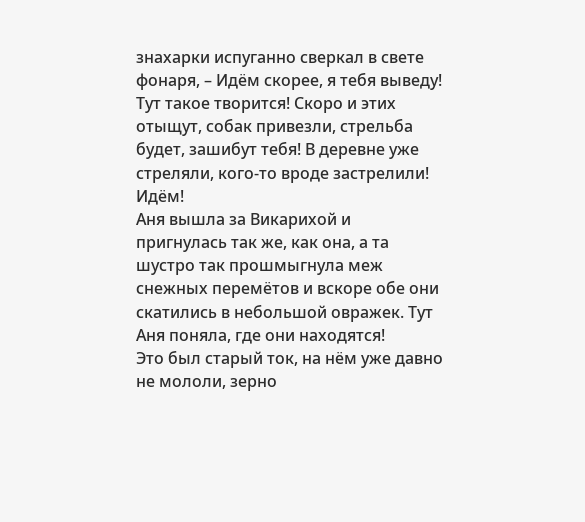знахарки испуганно сверкал в свете фонаря, – Идём скорее, я тебя выведу! Тут такое творится! Скоро и этих отыщут, собак привезли, стрельба будет, зашибут тебя! В деревне уже стреляли, кого-то вроде застрелили! Идём!
Аня вышла за Викарихой и пригнулась так же, как она, а та шустро так прошмыгнула меж снежных перемётов и вскоре обе они скатились в небольшой овражек. Тут Аня поняла, где они находятся!
Это был старый ток, на нём уже давно не мололи, зерно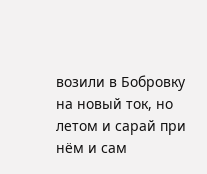возили в Бобровку на новый ток, но летом и сарай при нём и сам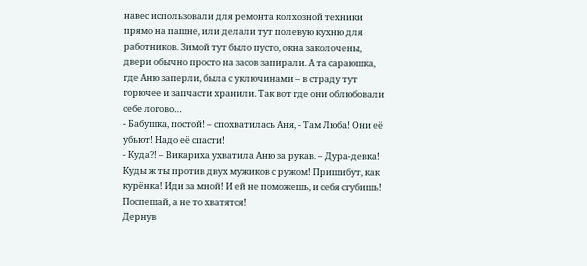навес использовали для ремонта колхозной техники прямо на пашне, или делали тут полевую кухню для работников. Зимой тут было пусто, окна заколочены, двери обычно просто на засов запирали. А та сараюшка, где Аню заперли, была с уключинами – в страду тут горючее и запчасти хранили. Так вот где они облюбовали себе логово…
- Бабушка, постой! – спохватилась Аня, - Там Люба! Они её убьют! Надо её спасти!
- Куда?! – Викариха ухватила Аню за рукав. – Дура-девка! Куды ж ты против двух мужиков с ружом! Пришибут, как курёнка! Иди за мной! И ей не поможешь, и себя сгубишь! Поспешай, а не то хватятся!
Дернув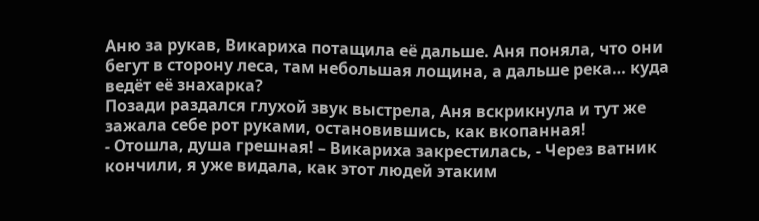Аню за рукав, Викариха потащила её дальше. Аня поняла, что они бегут в сторону леса, там небольшая лощина, а дальше река… куда ведёт её знахарка?
Позади раздался глухой звук выстрела, Аня вскрикнула и тут же зажала себе рот руками, остановившись, как вкопанная!
- Отошла, душа грешная! – Викариха закрестилась, - Через ватник кончили, я уже видала, как этот людей этаким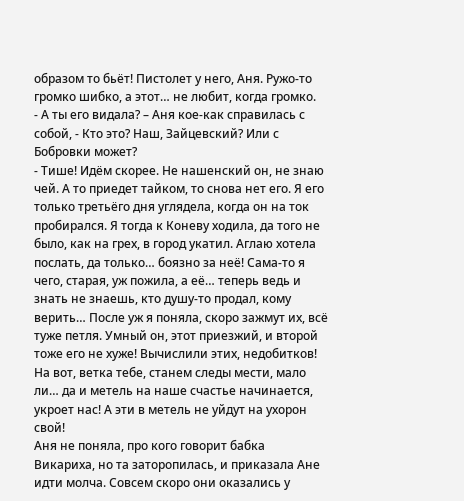образом то бьёт! Пистолет у него, Аня. Ружо-то громко шибко, а этот… не любит, когда громко.
- А ты его видала? – Аня кое-как справилась с собой, - Кто это? Наш, Зайцевский? Или с Бобровки может?
- Тише! Идём скорее. Не нашенский он, не знаю чей. А то приедет тайком, то снова нет его. Я его только третьёго дня углядела, когда он на ток пробирался. Я тогда к Коневу ходила, да того не было, как на грех, в город укатил. Аглаю хотела послать, да только… боязно за неё! Сама-то я чего, старая, уж пожила, а её… теперь ведь и знать не знаешь, кто душу-то продал, кому верить… После уж я поняла, скоро зажмут их, всё туже петля. Умный он, этот приезжий, и второй тоже его не хуже! Вычислили этих, недобитков! На вот, ветка тебе, станем следы мести, мало ли… да и метель на наше счастье начинается, укроет нас! А эти в метель не уйдут на ухорон свой!
Аня не поняла, про кого говорит бабка Викариха, но та заторопилась, и приказала Ане идти молча. Совсем скоро они оказались у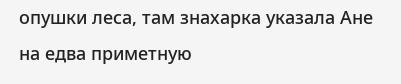опушки леса, там знахарка указала Ане на едва приметную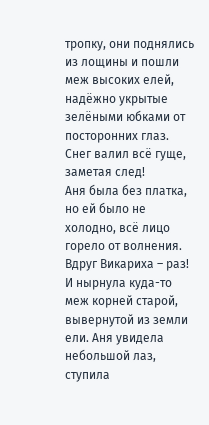тропку, они поднялись из лощины и пошли меж высоких елей, надёжно укрытые зелёными юбками от посторонних глаз. Снег валил всё гуще, заметая след!
Аня была без платка, но ей было не холодно, всё лицо горело от волнения. Вдруг Викариха – раз! И нырнула куда-то меж корней старой, вывернутой из земли ели. Аня увидела небольшой лаз, ступила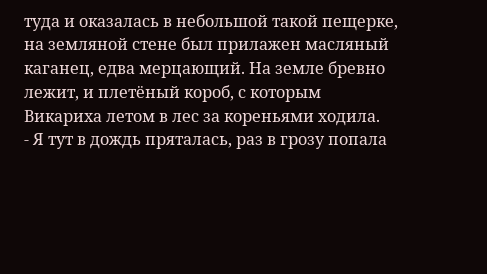туда и оказалась в небольшой такой пещерке, на земляной стене был прилажен масляный каганец, едва мерцающий. На земле бревно лежит, и плетёный короб, с которым Викариха летом в лес за кореньями ходила.
- Я тут в дождь пряталась, раз в грозу попала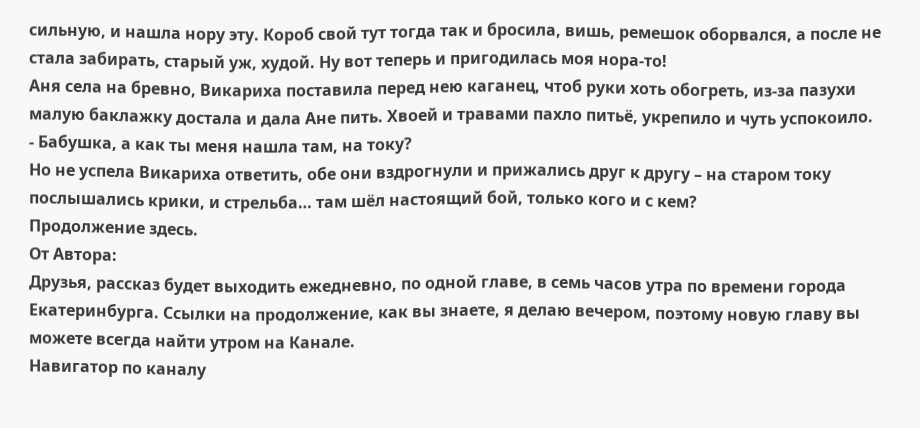сильную, и нашла нору эту. Короб свой тут тогда так и бросила, вишь, ремешок оборвался, а после не стала забирать, старый уж, худой. Ну вот теперь и пригодилась моя нора-то!
Аня села на бревно, Викариха поставила перед нею каганец, чтоб руки хоть обогреть, из-за пазухи малую баклажку достала и дала Ане пить. Хвоей и травами пахло питьё, укрепило и чуть успокоило.
- Бабушка, а как ты меня нашла там, на току?
Но не успела Викариха ответить, обе они вздрогнули и прижались друг к другу – на старом току послышались крики, и стрельба… там шёл настоящий бой, только кого и с кем?
Продолжение здесь.
От Автора:
Друзья, рассказ будет выходить ежедневно, по одной главе, в семь часов утра по времени города Екатеринбурга. Ссылки на продолжение, как вы знаете, я делаю вечером, поэтому новую главу вы можете всегда найти утром на Канале.
Навигатор по каналу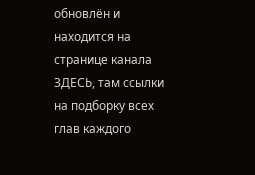обновлён и находится на странице канала ЗДЕСЬ, там ссылки на подборку всех глав каждого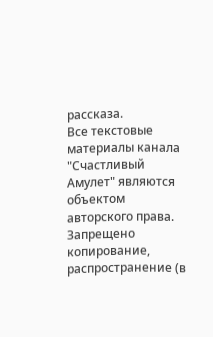рассказа.
Все текстовые материалы канала "Счастливый Амулет" являются объектом авторского права. Запрещено копирование, распространение (в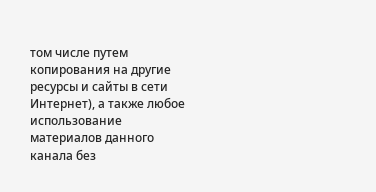том числе путем копирования на другие ресурсы и сайты в сети Интернет), а также любое использование материалов данного канала без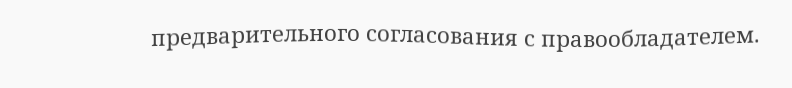предварительного согласования с правообладателем.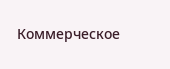Коммерческое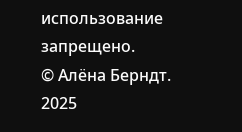использование запрещено.
© Алёна Берндт. 2025